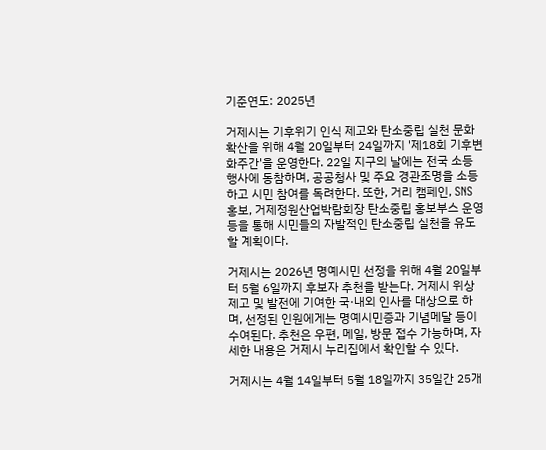기준연도: 2025년

거제시는 기후위기 인식 제고와 탄소중립 실천 문화 확산을 위해 4월 20일부터 24일까지 '제18회 기후변화주간'을 운영한다. 22일 지구의 날에는 전국 소등행사에 동참하며, 공공청사 및 주요 경관조명을 소등하고 시민 참여를 독려한다. 또한, 거리 캠페인, SNS 홍보, 거제정원산업박람회장 탄소중립 홍보부스 운영 등을 통해 시민들의 자발적인 탄소중립 실천을 유도할 계획이다.

거제시는 2026년 명예시민 선정을 위해 4월 20일부터 5월 6일까지 후보자 추천을 받는다. 거제시 위상 제고 및 발전에 기여한 국·내외 인사를 대상으로 하며, 선정된 인원에게는 명예시민증과 기념메달 등이 수여된다. 추천은 우편, 메일, 방문 접수 가능하며, 자세한 내용은 거제시 누리집에서 확인할 수 있다.

거제시는 4월 14일부터 5월 18일까지 35일간 25개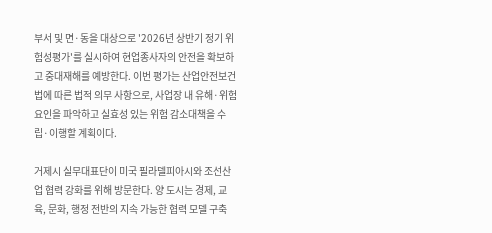부서 및 면·동을 대상으로 '2026년 상반기 정기 위험성평가'를 실시하여 현업종사자의 안전을 확보하고 중대재해를 예방한다. 이번 평가는 산업안전보건법에 따른 법적 의무 사항으로, 사업장 내 유해·위험요인을 파악하고 실효성 있는 위험 감소대책을 수립·이행할 계획이다.

거제시 실무대표단이 미국 필라델피아시와 조선산업 협력 강화를 위해 방문한다. 양 도시는 경제, 교육, 문화, 행정 전반의 지속 가능한 협력 모델 구축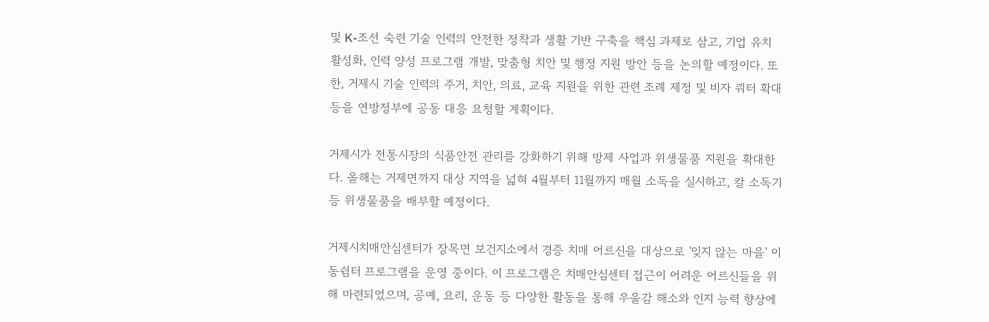및 K-조선 숙련 기술 인력의 안전한 정착과 생활 기반 구축을 핵심 과제로 삼고, 기업 유치 활성화, 인력 양성 프로그램 개발, 맞춤형 치안 및 행정 지원 방안 등을 논의할 예정이다. 또한, 거제시 기술 인력의 주거, 치안, 의료, 교육 지원을 위한 관련 조례 제정 및 비자 쿼터 확대 등을 연방정부에 공동 대응 요청할 계획이다.

거제시가 전통시장의 식품안전 관리를 강화하기 위해 방제 사업과 위생물품 지원을 확대한다. 올해는 거제면까지 대상 지역을 넓혀 4월부터 11월까지 매월 소독을 실시하고, 칼 소독기 등 위생물품을 배부할 예정이다.

거제시치매안심센터가 장목면 보건지소에서 경증 치매 어르신을 대상으로 '잊지 않는 마을' 이동쉼터 프로그램을 운영 중이다. 이 프로그램은 치매안심센터 접근이 어려운 어르신들을 위해 마련되었으며, 공예, 요리, 운동 등 다양한 활동을 통해 우울감 해소와 인지 능력 향상에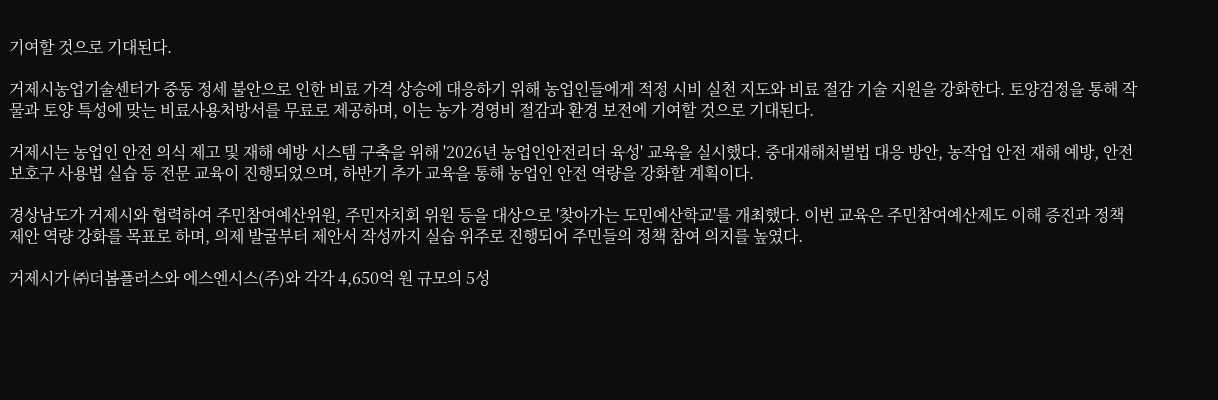기여할 것으로 기대된다.

거제시농업기술센터가 중동 정세 불안으로 인한 비료 가격 상승에 대응하기 위해 농업인들에게 적정 시비 실천 지도와 비료 절감 기술 지원을 강화한다. 토양검정을 통해 작물과 토양 특성에 맞는 비료사용처방서를 무료로 제공하며, 이는 농가 경영비 절감과 환경 보전에 기여할 것으로 기대된다.

거제시는 농업인 안전 의식 제고 및 재해 예방 시스템 구축을 위해 '2026년 농업인안전리더 육성' 교육을 실시했다. 중대재해처벌법 대응 방안, 농작업 안전 재해 예방, 안전보호구 사용법 실습 등 전문 교육이 진행되었으며, 하반기 추가 교육을 통해 농업인 안전 역량을 강화할 계획이다.

경상남도가 거제시와 협력하여 주민참여예산위원, 주민자치회 위원 등을 대상으로 '찾아가는 도민예산학교'를 개최했다. 이번 교육은 주민참여예산제도 이해 증진과 정책 제안 역량 강화를 목표로 하며, 의제 발굴부터 제안서 작성까지 실습 위주로 진행되어 주민들의 정책 참여 의지를 높였다.

거제시가 ㈜더봄플러스와 에스엔시스(주)와 각각 4,650억 원 규모의 5성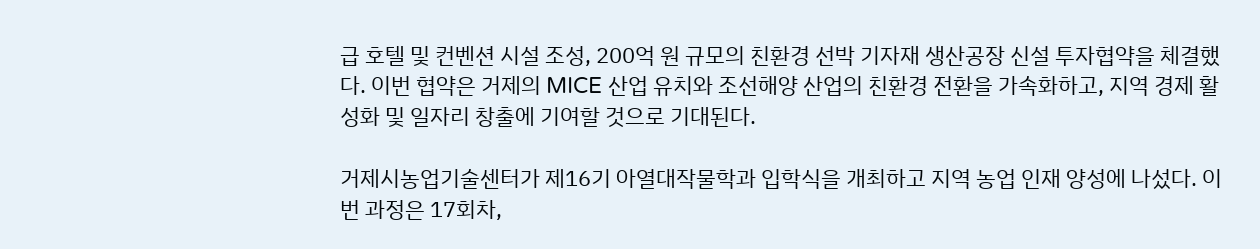급 호텔 및 컨벤션 시설 조성, 200억 원 규모의 친환경 선박 기자재 생산공장 신설 투자협약을 체결했다. 이번 협약은 거제의 MICE 산업 유치와 조선해양 산업의 친환경 전환을 가속화하고, 지역 경제 활성화 및 일자리 창출에 기여할 것으로 기대된다.

거제시농업기술센터가 제16기 아열대작물학과 입학식을 개최하고 지역 농업 인재 양성에 나섰다. 이번 과정은 17회차,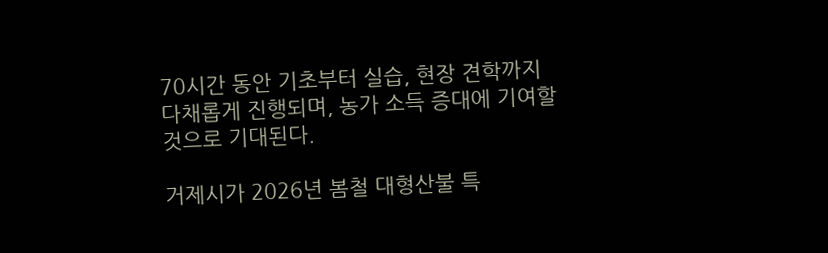70시간 동안 기초부터 실습, 현장 견학까지 다채롭게 진행되며, 농가 소득 증대에 기여할 것으로 기대된다.

거제시가 2026년 봄철 대형산불 특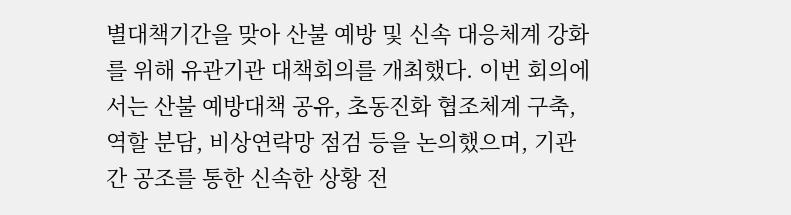별대책기간을 맞아 산불 예방 및 신속 대응체계 강화를 위해 유관기관 대책회의를 개최했다. 이번 회의에서는 산불 예방대책 공유, 초동진화 협조체계 구축, 역할 분담, 비상연락망 점검 등을 논의했으며, 기관 간 공조를 통한 신속한 상황 전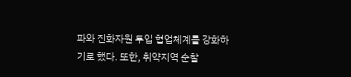파와 진화자원 투입 협업체계를 강화하기로 했다. 또한, 취약지역 순찰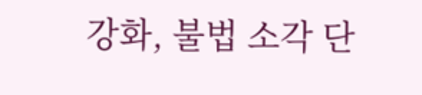강화, 불법 소각 단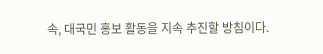속, 대국민 홍보 활동을 지속 추진할 방침이다.